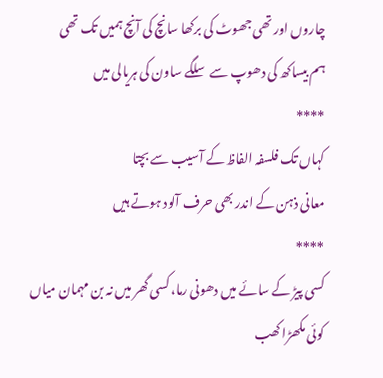چاروں اور تھی جھوٹ کی برکھا سانچ کی آنچ ہمیں تک تھی
ہم بیساکھ کی دھوپ سے سلگے ساون کی ہریالی میں
****
کہاں تک فلسفہ الفاظ کے آسیب سے بچتا
معانی ذہن کے اندر بھی حرف آلود ہوتے ہیں
****
کسی پیڑ کے سائے میں دھونی رما، کسی گھر میں نہ بن مہمان میاں
کوئی مکھڑا کھب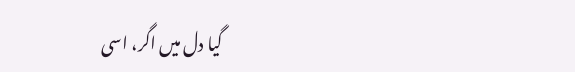گیا دل میں اگر، اسی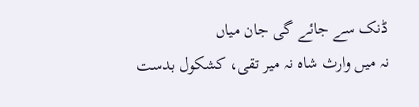ڈنک سے جائے گی جان میاں
نہ میں وارث شاہ نہ میر تقی، کشکول بدست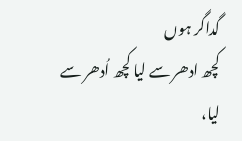گداگر ہوں
کچھ ادھر سے لیا کچھ اُدھر سے لیا،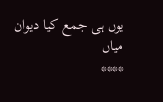یوں ہی جمع کیا دیوان میاں
****